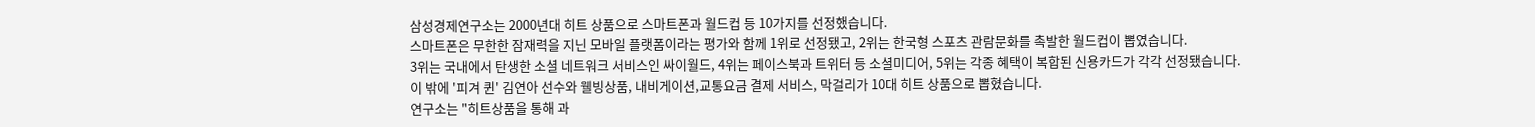삼성경제연구소는 2000년대 히트 상품으로 스마트폰과 월드컵 등 10가지를 선정했습니다.
스마트폰은 무한한 잠재력을 지닌 모바일 플랫폼이라는 평가와 함께 1위로 선정됐고, 2위는 한국형 스포츠 관람문화를 촉발한 월드컵이 뽑였습니다.
3위는 국내에서 탄생한 소셜 네트워크 서비스인 싸이월드, 4위는 페이스북과 트위터 등 소셜미디어, 5위는 각종 혜택이 복합된 신용카드가 각각 선정됐습니다.
이 밖에 '피겨 퀸' 김연아 선수와 웰빙상품, 내비게이션,교통요금 결제 서비스, 막걸리가 10대 히트 상품으로 뽑혔습니다.
연구소는 "히트상품을 통해 과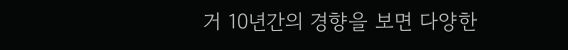거 10년간의 경향을 보면 다양한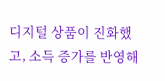디지털 상품이 진화했고, 소득 증가를 반영해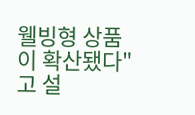웰빙형 상품이 확산됐다"고 설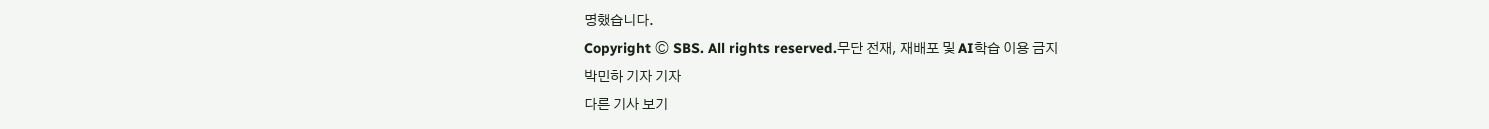명했습니다.
Copyright Ⓒ SBS. All rights reserved.무단 전재, 재배포 및 AI학습 이용 금지
박민하 기자 기자
다른 기사 보기